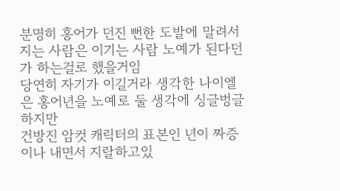분명히 홍어가 던진 뻔한 도발에 말려서 지는 사람은 이기는 사람 노예가 된다던가 하는걸로 했을거임
당연히 자기가 이길거라 생각한 나이엘은 홍어년을 노예로 둘 생각에 싱글벙글 하지만
건방진 암컷 캐릭터의 표본인 년이 짜증이나 내면서 지랄하고있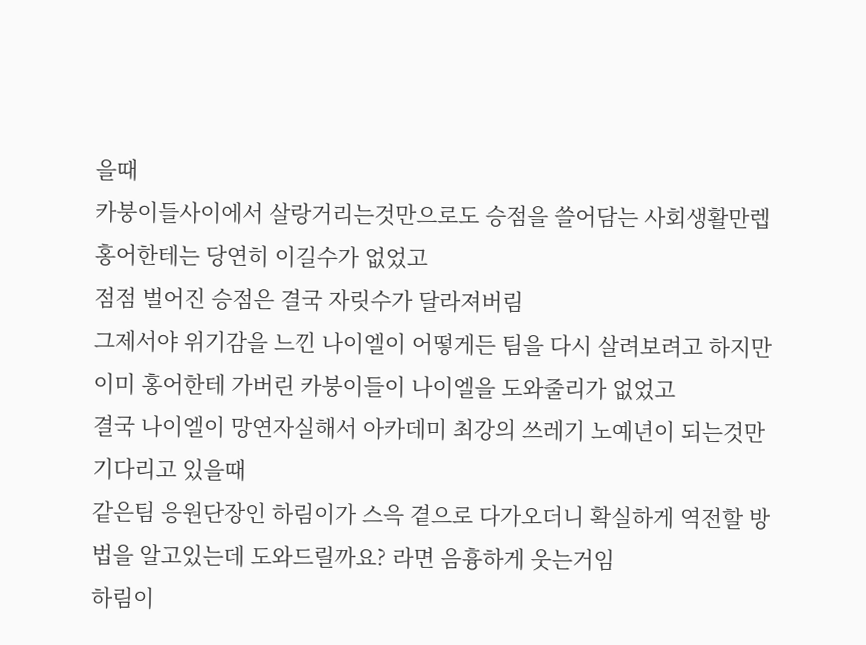을때
카붕이들사이에서 살랑거리는것만으로도 승점을 쓸어담는 사회생활만렙 홍어한테는 당연히 이길수가 없었고
점점 벌어진 승점은 결국 자릿수가 달라져버림
그제서야 위기감을 느낀 나이엘이 어떻게든 팀을 다시 살려보려고 하지만
이미 홍어한테 가버린 카붕이들이 나이엘을 도와줄리가 없었고
결국 나이엘이 망연자실해서 아카데미 최강의 쓰레기 노예년이 되는것만 기다리고 있을때
같은팀 응원단장인 하림이가 스윽 곁으로 다가오더니 확실하게 역전할 방법을 알고있는데 도와드릴까요? 라면 음흉하게 웃는거임
하림이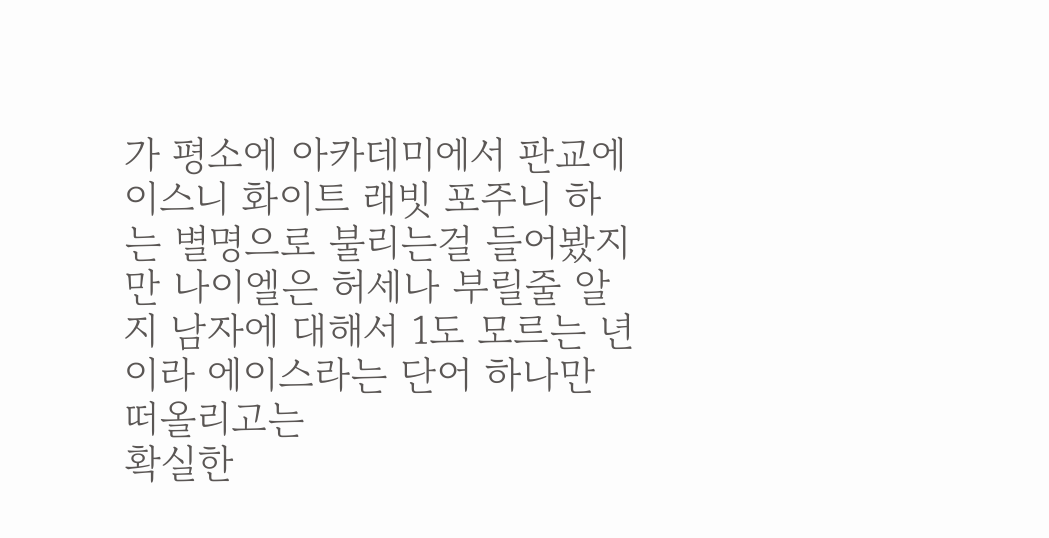가 평소에 아카데미에서 판교에이스니 화이트 래빗 포주니 하는 별명으로 불리는걸 들어봤지만 나이엘은 허세나 부릴줄 알지 남자에 대해서 1도 모르는 년이라 에이스라는 단어 하나만 떠올리고는
확실한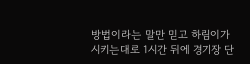방법이라는 말만 믿고 하림이가 시키는대로 1시간 뒤에 경기장 단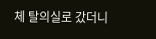체 탈의실로 갔더니